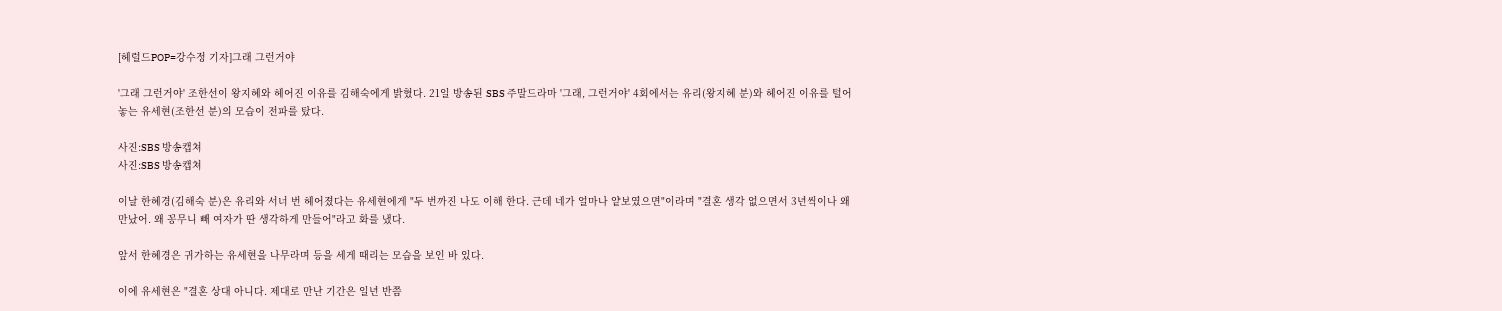[헤럴드POP=강수정 기자]그래 그런거야

'그래 그런거야' 조한선이 왕지혜와 헤어진 이유를 김해숙에게 밝혔다. 21일 방송된 SBS 주말드라마 '그래, 그런거야' 4회에서는 유리(왕지혜 분)와 헤어진 이유를 털어놓는 유세현(조한선 분)의 모습이 전파를 탔다.

사진:SBS 방송캡쳐
사진:SBS 방송캡쳐

이날 한혜경(김해숙 분)은 유리와 서너 번 헤어졌다는 유세현에게 "두 번까진 나도 이해 한다. 근데 네가 얼마나 얕보였으면"이라며 "결혼 생각 없으면서 3년씩이나 왜 만났어. 왜 꽁무니 빼 여자가 딴 생각하게 만들어"라고 화를 냈다.

앞서 한혜경은 귀가하는 유세현을 나무라며 등을 세게 때리는 모습을 보인 바 있다.

이에 유세현은 "결혼 상대 아니다. 제대로 만난 기간은 일년 반쯤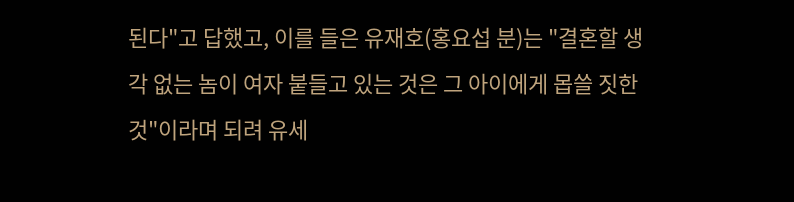된다"고 답했고, 이를 들은 유재호(홍요섭 분)는 "결혼할 생각 없는 놈이 여자 붙들고 있는 것은 그 아이에게 몹쓸 짓한 것"이라며 되려 유세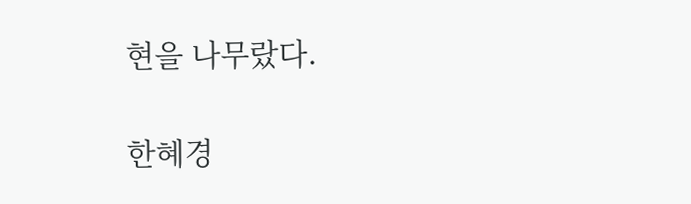현을 나무랐다.

한혜경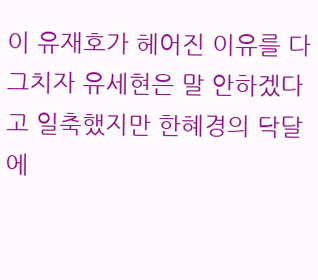이 유재호가 헤어진 이유를 다그치자 유세현은 말 안하겠다고 일축했지만 한혜경의 닥달에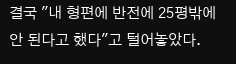결국 "내 형편에 반전에 25평밖에 안 된다고 했다"고 털어놓았다.